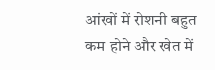आंखों में रोशनी बहुत कम होने और खेत में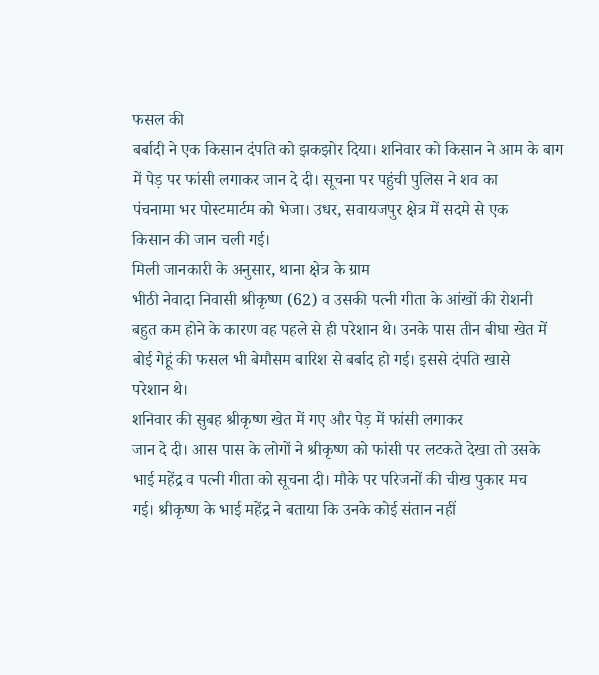फसल की
बर्बादी ने एक किसान दंपति को झकझोर दिया। शनिवार को किसान ने आम के बाग
में पेड़ पर फांसी लगाकर जान दे दी। सूचना पर पहुंची पुलिस ने शव का
पंचनामा भर पोस्टमार्टम को भेजा। उधर, सवायजपुर क्षेत्र में सदमे से एक
किसान की जान चली गई।
मिली जानकारी के अनुसार, थाना क्षेत्र के ग्राम
भीठी नेवादा निवासी श्रीकृष्ण (62) व उसकी पत्नी गीता के आंखों की रोशनी
बहुत कम होने के कारण वह पहले से ही परेशान थे। उनके पास तीन बीघा खेत में
बोई गेहूं की फसल भी बेमौसम बारिश से बर्बाद हो गई। इससे दंपति खासे
परेशान थे।
शनिवार की सुबह श्रीकृष्ण खेत में गए और पेड़ में फांसी लगाकर
जान दे दी। आस पास के लोगों ने श्रीकृष्ण को फांसी पर लटकते देखा तो उसके
भाई महेंद्र व पत्नी गीता को सूचना दी। मौके पर परिजनों की चीख पुकार मच
गई। श्रीकृष्ण के भाई महेंद्र ने बताया कि उनके कोई संतान नहीं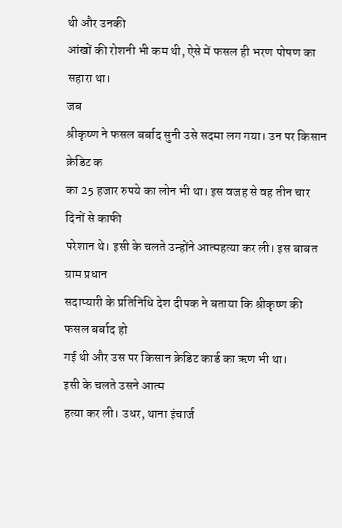थी और उनकी
आंखों की रोशनी भी कम थी, ऐसे में फसल ही भरण पोषण का सहारा था।
जब
श्रीकृष्ण ने फसल बर्बाद सुनी उसे सदमा लग गया। उन पर किसान क्रेडिट क
का 25 हजार रुपये का लोन भी था। इस वजह से वह तीन चार दिनों से काफी
परेशान थे। इसी के चलते उन्होंने आत्महत्या कर ली। इस बाबत ग्राम प्रधान
सदाप्यारी के प्रतिनिधि देश दीपक ने बताया कि श्रीकृष्ण की फसल बर्बाद हो
गई थी और उस पर किसान क्रेडिट कार्ड का ऋण भी था।
इसी के चलते उसने आत्म
हत्या कर ली। उधर, थाना इंचार्ज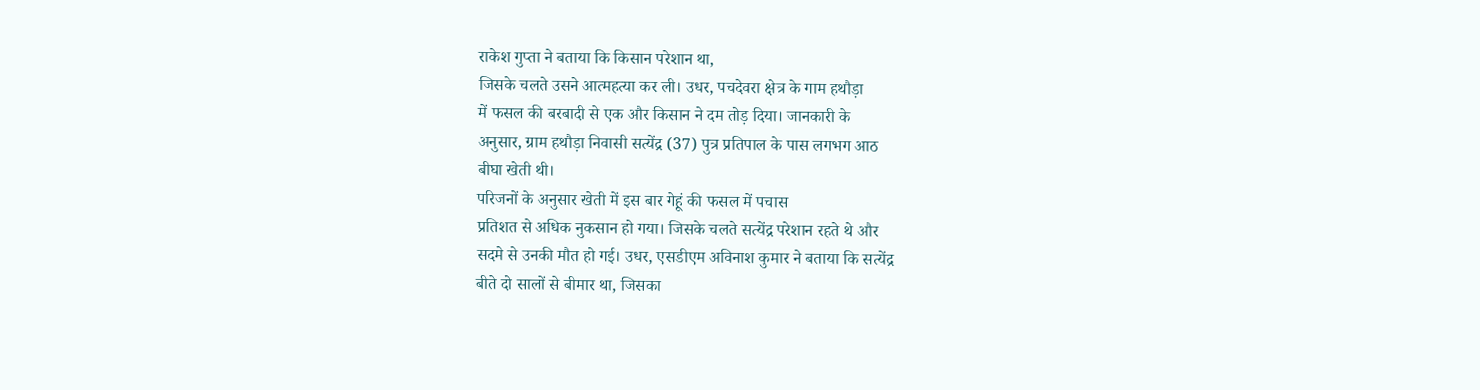राकेश गुप्ता ने बताया कि किसान परेशान था,
जिसके चलते उसने आत्महत्या कर ली। उधर, पचदेवरा क्षेत्र के गाम हथौड़ा
में फसल की बरबादी से एक और किसान ने दम तोड़ दिया। जानकारी के
अनुसार, ग्राम हथौड़ा निवासी सत्येंद्र (37) पुत्र प्रतिपाल के पास लगभग आठ
बीघा खेती थी।
परिजनों के अनुसार खेती में इस बार गेहूं की फसल में पचास
प्रतिशत से अधिक नुकसान हो गया। जिसके चलते सत्येंद्र परेशान रहते थे और
सदमे से उनकी मौत हो गई। उधर, एसडीएम अविनाश कुमार ने बताया कि सत्येंद्र
बीते दो सालों से बीमार था, जिसका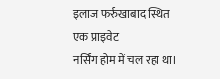इलाज फर्रुखाबाद स्थित एक प्राइवेट
नर्सिंग होम में चल रहा था।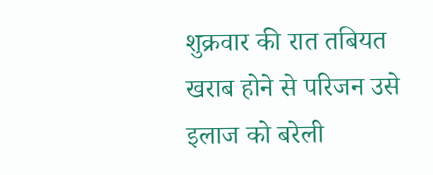शुक्रवार की रात तबियत खराब होने से परिजन उसे
इलाज को बरेली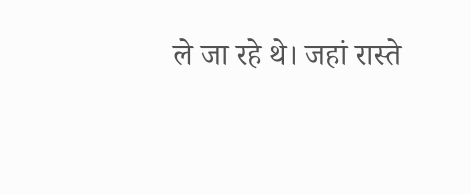ले जा रहे थे। जहां रास्ते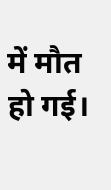में मौत हो गई।